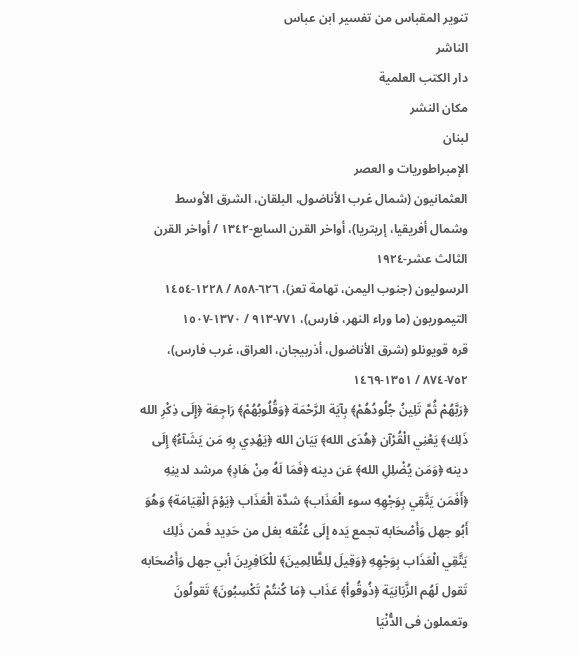تنوير المقباس من تفسير ابن عباس
الناشر
دار الكتب العلمية
مكان النشر
لبنان
الإمبراطوريات و العصر
العثمانیون (شمال غرب الأناضول، البلقان، الشرق الأوسط وشمال أفریقیا، إریتریا)، أواخر القرن السابع-١٣٤٢ / أواخر القرن الثالث عشر-١٩٢٤
الرسوليون (جنوب اليمن، تهامة تعز)، ٦٢٦-٨٥٨ / ١٢٢٨-١٤٥٤
التيموريون (ما وراء النهر، فارس)، ٧٧١-٩١٣ / ١٣٧٠-١٥٠٧
قره قويونلو (شرق الأناضول، أذربيجان، العراق، غرب فارس)، ٧٥٢-٨٧٤ / ١٣٥١-١٤٦٩
﴿رَبَّهُمْ ثُمَّ تَلِينُ جُلُودُهُمْ﴾ بِآيَة الرَّحْمَة ﴿وَقُلُوبُهُمْ﴾ رَاجِعَة ﴿إِلَى ذِكْرِ الله ذَلِك﴾ يَعْنِي الْقُرْآن ﴿هُدَى الله﴾ بَيَان الله ﴿يَهْدِي بِهِ مَن يَشَآءُ﴾ إِلَى دينه ﴿وَمَن يُضْلِلِ الله﴾ عَن دينه ﴿فَمَا لَهُ مِنْ هَادٍ﴾ مرشد لدينِهِ
﴿أَفَمَن يَتَّقِي بِوَجْهِهِ سوء الْعَذَاب﴾ شدَّة الْعَذَاب ﴿يَوْمَ الْقِيَامَة﴾ وَهُوَ أَبُو جهل وَأَصْحَابه تجمع يَده إِلَى عُنُقه بغل من حَدِيد فَمن ذَلِك يَتَّقِي الْعَذَاب بِوَجْهِهِ ﴿وَقِيلَ لِلظَّالِمِينَ﴾ للْكَافِرِينَ أبي جهل وَأَصْحَابه تَقول لَهُم الزَّبَانِيَة ﴿ذُوقُواْ﴾ عَذَاب ﴿مَا كُنتُمْ تَكْسِبُونَ﴾ تَقولُونَ وتعملون فى الدُّنْيَا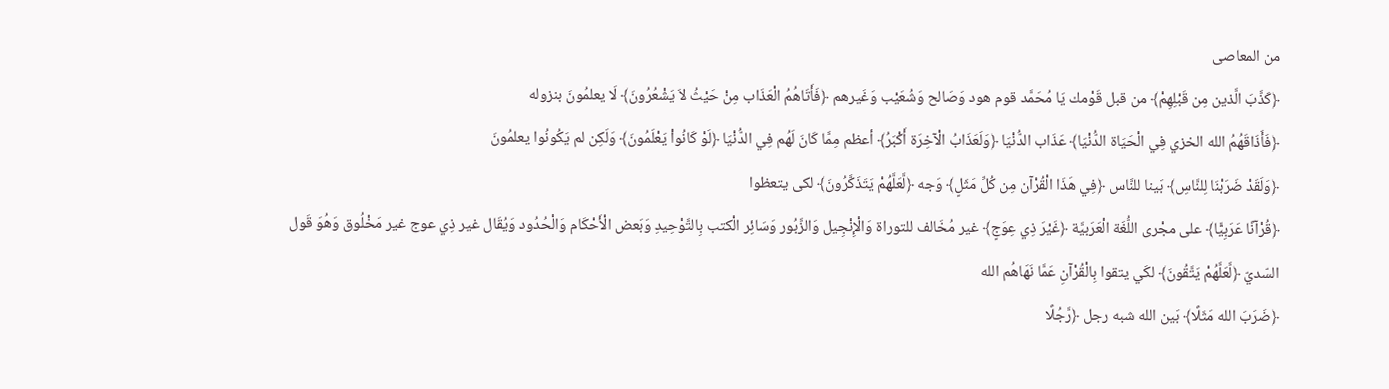من المعاصى
﴿كَذَّبَ الَّذين مِن قَبْلِهِمْ﴾ من قبل قَوْمك يَا مُحَمَّد قوم هود وَصَالح وَشُعَيْب وَغَيرهم ﴿فَأَتَاهُمُ الْعَذَاب مِنْ حَيْثُ لاَ يَشْعُرُونَ﴾ لَا يعلمُونَ بنزوله
﴿فَأَذَاقَهُمُ الله الخزي فِي الْحَيَاة الدُّنْيَا﴾ عَذَاب الدُّنْيَا ﴿وَلَعَذَابُ الْآخِرَة أَكْبَرُ﴾ أعظم مِمَّا كَانَ لَهُم فِي الدُّنْيَا ﴿لَوْ كَانُواْ يَعْلَمُونَ﴾ وَلَكِن لم يَكُونُوا يعلمُونَ
﴿وَلَقَدْ ضَرَبْنَا لِلنَّاسِ﴾ بَينا للنَّاس ﴿فِي هَذَا الْقُرْآن مِن كُلِّ مَثَلٍ﴾ وَجه ﴿لَّعَلَّهُمْ يَتَذَكَّرُونَ﴾ لكى يتعظوا
﴿قُرْآنًا عَرَبِيًّا﴾ على مجْرى اللُّغَة الْعَرَبيَّة ﴿غَيْرَ ذِي عِوَجٍ﴾ غير مُخَالف للتوراة وَالْإِنْجِيل وَالزَّبُور وَسَائِر الْكتب بِالتَّوْحِيدِ وَبَعض الْأَحْكَام وَالْحُدُود وَيُقَال غير ذِي عوج غير مَخْلُوق وَهُوَ قَول السّديّ ﴿لَّعَلَّهُمْ يَتَّقُونَ﴾ لكَي يتقوا بِالْقُرْآنِ عَمَّا نَهَاهُم الله
﴿ضَرَبَ الله مَثَلًا﴾ بَين الله شبه رجل ﴿رَّجُلًا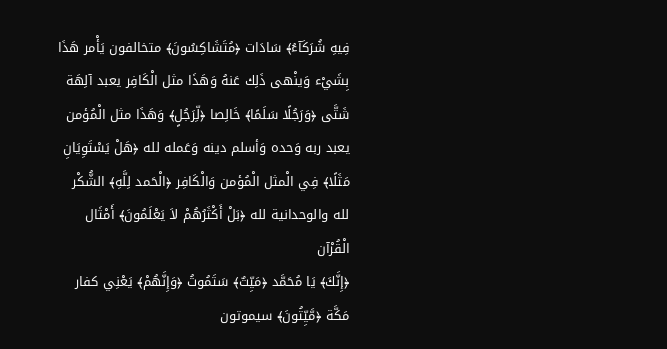فِيهِ شُرَكَآءُ﴾ سَادَات ﴿مُتَشَاكِسُونَ﴾ متخالفون يَأْمر هَذَا بِشَيْء وَينْهى ذَلِك عَنهُ وَهَذَا مثل الْكَافِر يعبد آلِهَة شَتَّى ﴿وَرَجُلًا سَلَمًا﴾ خَالِصا ﴿لِّرَجُلٍ﴾ وَهَذَا مثل الْمُؤمن يعبد ربه وَحده وَأسلم دينه وَعَمله لله ﴿هَلْ يَسْتَوِيَانِ مَثَلًا﴾ فِي الْمثل الْمُؤمن وَالْكَافِر ﴿الْحَمد لِلَّهِ﴾ الشُّكْر لله والوحدانية لله ﴿بَلْ أَكْثَرُهُمْ لاَ يَعْلَمُونَ﴾ أَمْثَال الْقُرْآن
﴿إِنَّكَ﴾ يَا مُحَمَّد ﴿مَيِّتٌ﴾ سَتَمُوتُ ﴿وَإِنَّهُمْ﴾ يَعْنِي كفار مَكَّة ﴿مَّيِّتُونَ﴾ سيموتون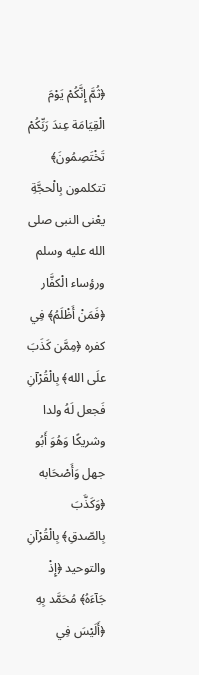﴿ثُمَّ إِنَّكُمْ يَوْمَ الْقِيَامَة عِندَ رَبِّكُمْ تَخْتَصِمُونَ﴾ تتكلمون بِالْحجَّةِ يعْنى النبى صلى الله عليه وسلم ورؤساء الْكفَّار
﴿فَمَنْ أَظْلَمُ﴾ فِي كفره ﴿مِمَّن كَذَبَ علَى الله﴾ بِالْقُرْآنِ فَجعل لَهُ ولدا وشريكًا وَهُوَ أَبُو جهل وَأَصْحَابه ﴿وَكَذَّبَ بِالصّدقِ﴾ بِالْقُرْآنِ والتوحيد ﴿إِذْ جَآءَهُ﴾ مُحَمَّد بِهِ ﴿أَلَيْسَ فِي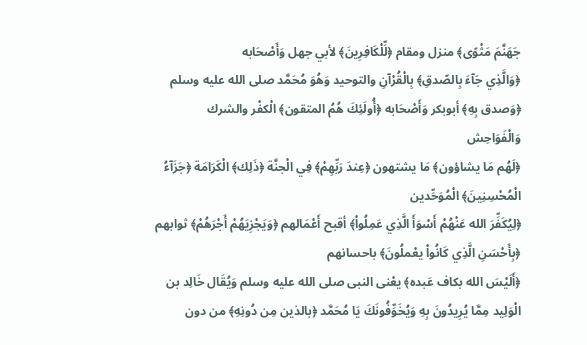جَهَنَّمَ مَثْوًى﴾ منزل ومقام ﴿لِّلْكَافِرِينَ﴾ لأبي جهل وَأَصْحَابه
﴿وَالَّذِي جَآءَ بِالصّدقِ﴾ بِالْقُرْآنِ والتوحيد وَهُوَ مُحَمَّد صلى الله عليه وسلم ﴿وَصدق بِهِ﴾ أبوبكر وَأَصْحَابه ﴿أُولَئِكَ هُمُ المتقون﴾ الْكفْر والشرك وَالْفَوَاحِش
﴿لَهُم مَا يشاؤون﴾ مَا يشتهون ﴿عِندَ رَبِّهِمْ﴾ فِي الْجنَّة ﴿ذَلِك﴾ الْكَرَامَة ﴿جَزَآءُ الْمُحْسِنِينَ﴾ الْمُوَحِّدين
﴿لِيُكَفِّرَ الله عَنْهُمْ أَسْوَأَ الَّذِي عَمِلُواْ﴾ أقبح أَعْمَالهم ﴿وَيَجْزِيَهُمْ أَجْرَهُمْ﴾ ثوابهم ﴿بِأَحْسَنِ الَّذِي كَانُواْ يعْملُونَ﴾ باحسانهم
﴿أَلَيْسَ الله بكاف عَبده﴾ يعْنى النبى صلى الله عليه وسلم وَيُقَال خَالِد بن الْوَلِيد مِمَّا يُرِيدُونَ بِهِ وَيُخَوِّفُونَكَ يَا مُحَمَّد ﴿بالذين مِن دُونِهِ﴾ من دون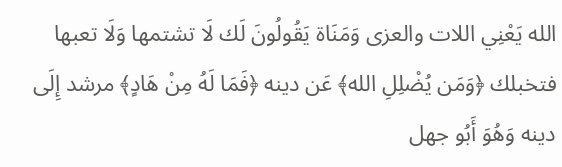الله يَعْنِي اللات والعزى وَمَنَاة يَقُولُونَ لَك لَا تشتمها وَلَا تعبها فتخبلك ﴿وَمَن يُضْلِلِ الله﴾ عَن دينه ﴿فَمَا لَهُ مِنْ هَادٍ﴾ مرشد إِلَى دينه وَهُوَ أَبُو جهل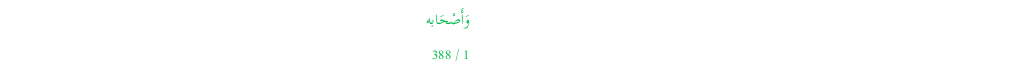وَأَصْحَابه
1 / 388